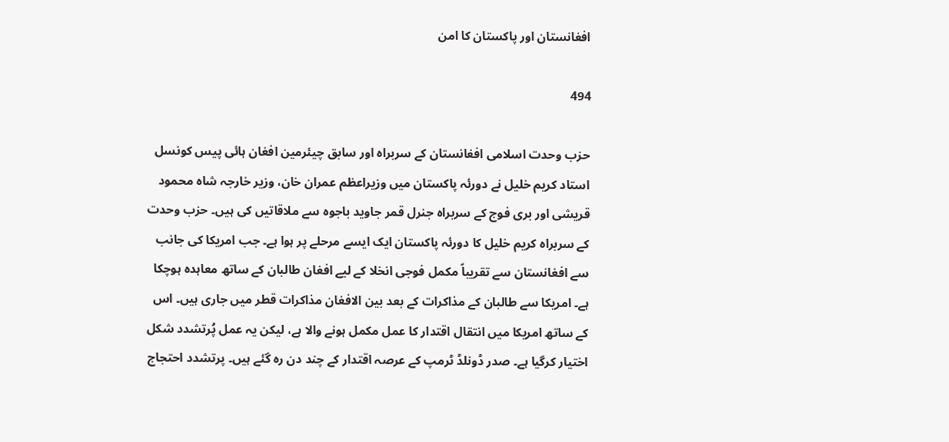افغانستان اور پاکستان کا امن

494

حزب وحدت اسلامی افغانستان کے سربراہ اور سابق چیئرمین افغان ہائی پیس کونسل استاد کریم خلیل نے دورئہ پاکستان میں وزیراعظم عمران خان، وزیر خارجہ شاہ محمود قریشی اور بری فوج کے سربراہ جنرل قمر جاوید باجوہ سے ملاقاتیں کی ہیں۔ حزب وحدت کے سربراہ کریم خلیل کا دورئہ پاکستان ایک ایسے مرحلے پر ہوا ہے۔ جب امریکا کی جانب سے افغانستان سے تقریباً مکمل فوجی انخلا کے لیے افغان طالبان کے ساتھ معاہدہ ہوچکا ہے۔ امریکا سے طالبان کے مذاکرات کے بعد بین الافغان مذاکرات قطر میں جاری ہیں۔ اس کے ساتھ امریکا میں انتقال اقتدار کا عمل مکمل ہونے والا ہے، لیکن یہ عمل پُرتشدد شکل اختیار کرگیا ہے۔ صدر ڈونلڈ ٹرمپ کے عرصہ اقتدار کے چند دن رہ گئے ہیں۔ پرتشدد احتجاج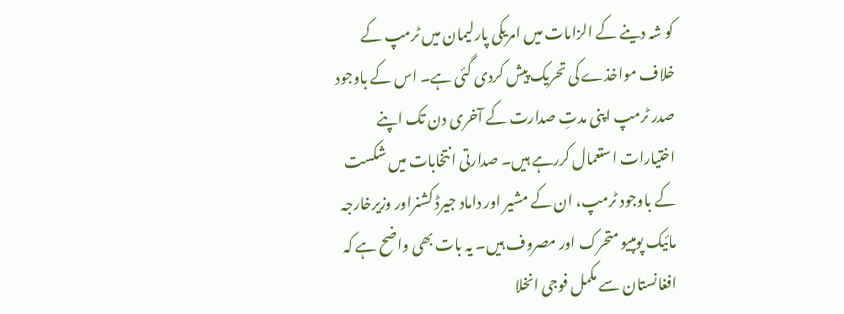کو شہ دینے کے الزامات میں امریکی پارلیمان میں ٹرمپ کے خلاف مواخذے کی تحریک پیش کردی گئی ہے۔ اس کے باوجود صدر ٹرمپ اپنی مدتِ صدارت کے آخری دن تک اپنے اختیارات استعمال کررہے ہیں۔ صدارتی انتخابات میں شکست کے باوجود ٹرمپ، ان کے مشیر اور داماد جیرڈ کشنراور وزیرخارجہ مائیک پومپیو متحرک اور مصروف ہیں۔ یہ بات بھی واضح ہے کہ افغانستان سے مکمل فوجی انخلا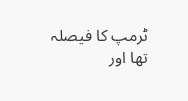ٹرمپ کا فیصلہ تھا اور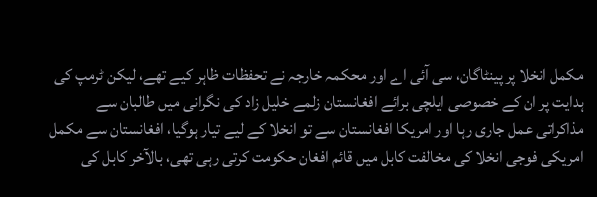مکمل انخلا پر پینٹاگان، سی آئی اے اور محکمہ خارجہ نے تحفظات ظاہر کیے تھے، لیکن ٹرمپ کی ہدایت پر ان کے خصوصی ایلچی برائے افغانستان زلمے خلیل زاد کی نگرانی میں طالبان سے مذاکراتی عمل جاری رہا اور امریکا افغانستان سے تو انخلا کے لیے تیار ہوگیا، افغانستان سے مکمل امریکی فوجی انخلا کی مخالفت کابل میں قائم افغان حکومت کرتی رہی تھی، بالآخر کابل کی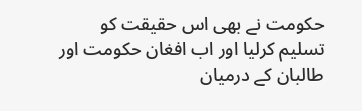حکومت نے بھی اس حقیقت کو تسلیم کرلیا اور اب افغان حکومت اور طالبان کے درمیان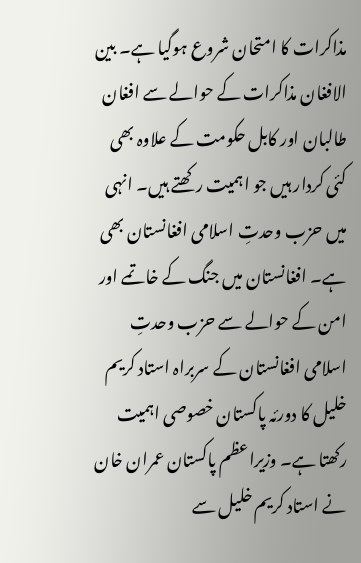مذاکرات کا امتحان شروع ہوگیا ہے۔ بین الافغان مذاکرات کے حوالے سے افغان طالبان اور کابل حکومت کے علاوہ بھی کئی کردار ہیں جو اہمیت رکھتے ہیں۔ انہی میں حزب وحدتِ اسلامی افغانستان بھی ہے۔ افغانستان میں جنگ کے خاتمے اور امن کے حوالے سے حزب وحدتِ اسلامی افغانستان کے سربراہ استاد کریم خلیل کا دورئہ پاکستان خصوصی اہمیت رکھتا ہے۔ وزیراعظم پاکستان عمران خان نے استاد کریم خلیل سے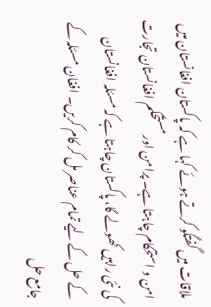ملاقات میں گفتگو کرتے ہوئے کہا ہے کہ پاکستان افغانستان میں امن و استحکام چاہتا ہے۔ پرامن اور مستحکم افغانستان تجارت کی نئی راہیں کھولے گا، پاکستان چاہتا ہے کہ مسئلہ افغانستان کے حل کے لیے تمام عناصر مل کر کام کریں۔ افغان مسئلہ کے جامع حل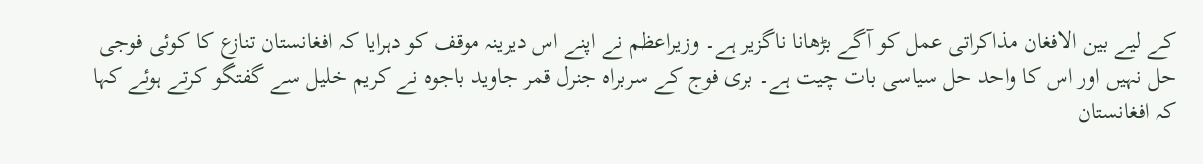کے لیے بین الافغان مذاکراتی عمل کو آگے بڑھانا ناگزیر ہے۔ وزیراعظم نے اپنے اس دیرینہ موقف کو دہرایا کہ افغانستان تنازع کا کوئی فوجی حل نہیں اور اس کا واحد حل سیاسی بات چیت ہے۔ بری فوج کے سربراہ جنرل قمر جاوید باجوہ نے کریم خلیل سے گفتگو کرتے ہوئے کہا کہ افغانستان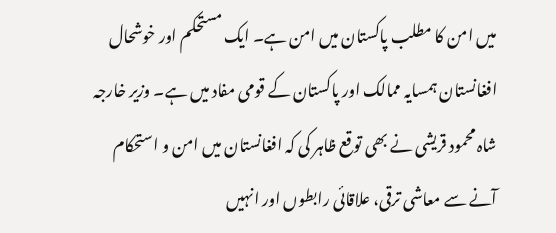میں امن کا مطلب پاکستان میں امن ہے۔ ایک مستحکم اور خوشحال افغانستان ہمسایہ ممالک اور پاکستان کے قومی مفاد میں ہے۔ وزیر خارجہ شاہ محمود قریشی نے بھی توقع ظاہر کی کہ افغانستان میں امن و استحکام آنے سے معاشی ترقی، علاقائی رابطوں اور انہیں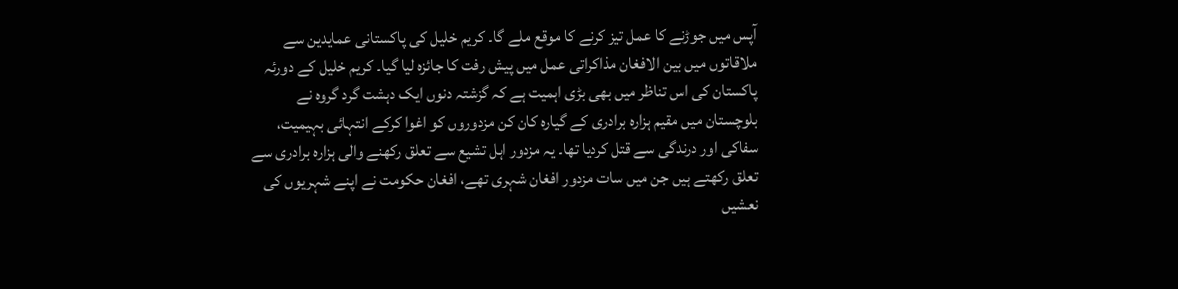آپس میں جوڑنے کا عمل تیز کرنے کا موقع ملے گا۔ کریم خلیل کی پاکستانی عمایدین سے ملاقاتوں میں بین الافغان مذاکراتی عمل میں پیش رفت کا جائزہ لیا گیا۔ کریم خلیل کے دورئہ پاکستان کی اس تناظر میں بھی بڑی اہمیت ہے کہ گزشتہ دنوں ایک دہشت گرد گروہ نے بلوچستان میں مقیم ہزارہ برادری کے گیارہ کان کن مزدوروں کو اغوا کرکے انتہائی بہیمیت، سفاکی اور درندگی سے قتل کردیا تھا۔ یہ مزدور اہل تشیع سے تعلق رکھنے والی ہزارہ برادری سے تعلق رکھتے ہیں جن میں سات مزدور افغان شہری تھے، افغان حکومت نے اپنے شہریوں کی نعشیں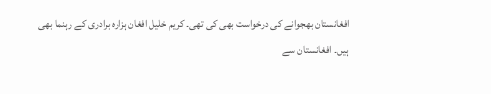افغانستان بھجوانے کی درخواست بھی کی تھی۔ کریم خلیل افغان ہزارہ برادری کے رہنما بھی ہیں۔ افغانستان سے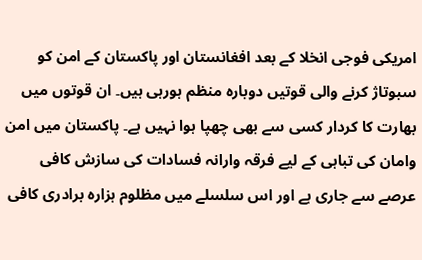امریکی فوجی انخلا کے بعد افغانستان اور پاکستان کے امن کو سبوتاژ کرنے والی قوتیں دوبارہ منظم ہورہی ہیں۔ ان قوتوں میں بھارت کا کردار کسی سے بھی چھپا ہوا نہیں ہے۔ پاکستان میں امن وامان کی تباہی کے لیے فرقہ وارانہ فسادات کی سازش کافی عرصے سے جاری ہے اور اس سلسلے میں مظلوم ہزارہ برادری کافی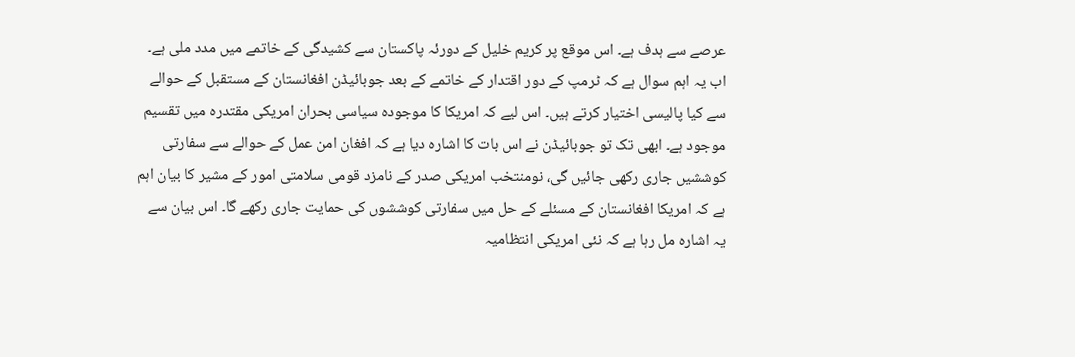عرصے سے ہدف ہے۔ اس موقع پر کریم خلیل کے دورئہ پاکستان سے کشیدگی کے خاتمے میں مدد ملی ہے۔ اب یہ اہم سوال ہے کہ ٹرمپ کے دور اقتدار کے خاتمے کے بعد جوبائیڈن افغانستان کے مستقبل کے حوالے سے کیا پالیسی اختیار کرتے ہیں۔ اس لیے کہ امریکا کا موجودہ سیاسی بحران امریکی مقتدرہ میں تقسیم موجود ہے۔ ابھی تک تو جوبائیڈن نے اس بات کا اشارہ دیا ہے کہ افغان امن عمل کے حوالے سے سفارتی کوششیں جاری رکھی جائیں گی، نومنتخب امریکی صدر کے نامزد قومی سلامتی امور کے مشیر کا بیان اہم ہے کہ امریکا افغانستان کے مسئلے کے حل میں سفارتی کوششوں کی حمایت جاری رکھے گا۔ اس بیان سے یہ اشارہ مل رہا ہے کہ نئی امریکی انتظامیہ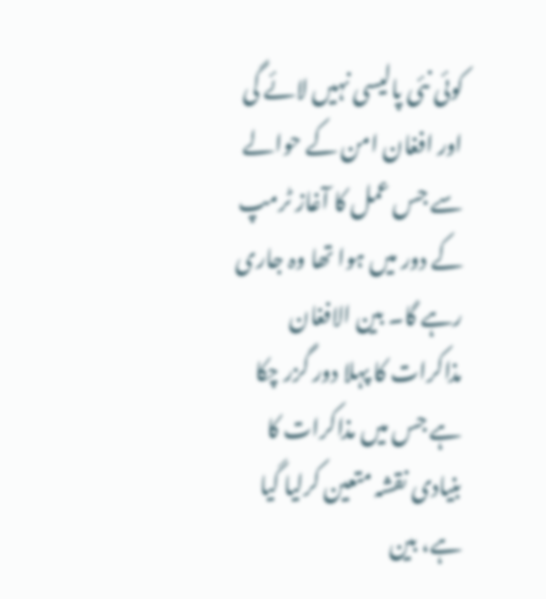کوئی نئی پالیسی نہیں لائے گی اور افغان امن کے حوالے سے جس عمل کا آغاز ٹرمپ کے دور میں ہوا تھا وہ جاری رہے گا۔ بین الافغان مذاکرات کا پہلا دور گزر چکا ہے جس میں مذاکرات کا بنیادی نقشہ متعین کرلیا گیا ہے، بین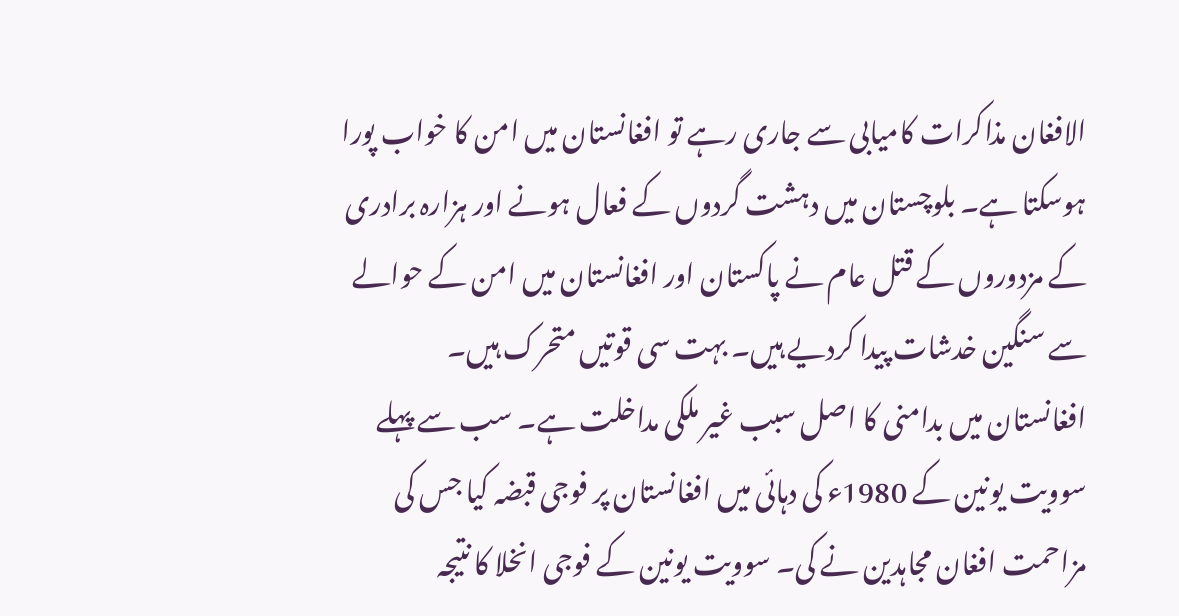الافغان مذاکرات کامیابی سے جاری رہے تو افغانستان میں امن کا خواب پورا ہوسکتا ہے۔ بلوچستان میں دہشت گردوں کے فعال ہونے اور ہزارہ برادری کے مزدوروں کے قتل عام نے پاکستان اور افغانستان میں امن کے حوالے سے سنگین خدشات پیدا کردیے ہیں۔ بہت سی قوتیں متحرک ہیں۔ افغانستان میں بدامنی کا اصل سبب غیر ملکی مداخلت ہے۔ سب سے پہلے سوویت یونین کے 1980ء کی دہائی میں افغانستان پر فوجی قبضہ کیا جس کی مزاحمت افغان مجاہدین نے کی۔ سوویت یونین کے فوجی انخلا کا نتیجہ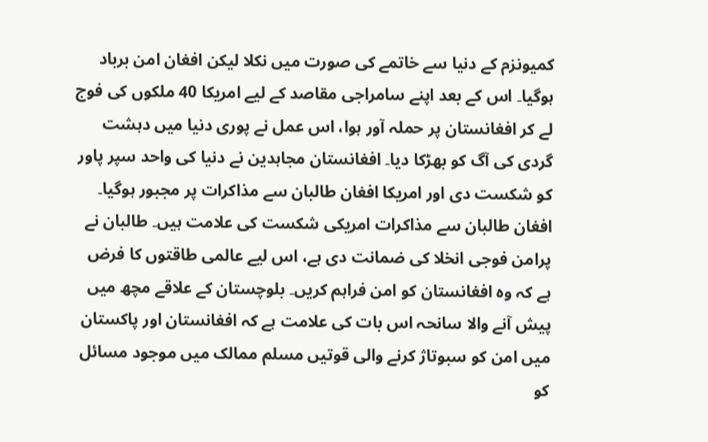کمیونزم کے دنیا سے خاتمے کی صورت میں نکلا لیکن افغان امن برباد ہوگیا۔ اس کے بعد اپنے سامراجی مقاصد کے لیے امریکا 40 ملکوں کی فوج لے کر افغانستان پر حملہ آور ہوا، اس عمل نے پوری دنیا میں دہشت گردی کی آگ کو بھڑکا دیا۔ افغانستان مجاہدین نے دنیا کی واحد سپر پاور کو شکست دی اور امریکا افغان طالبان سے مذاکرات پر مجبور ہوگیا۔ افغان طالبان سے مذاکرات امریکی شکست کی علامت ہیں۔ طالبان نے پرامن فوجی انخلا کی ضمانت دی ہے، اس لیے عالمی طاقتوں کا فرض ہے کہ وہ افغانستان کو امن فراہم کریں۔ بلوچستان کے علاقے مچھ میں پیش آنے والا سانحہ اس بات کی علامت ہے کہ افغانستان اور پاکستان میں امن کو سبوتاژ کرنے والی قوتیں مسلم ممالک میں موجود مسائل کو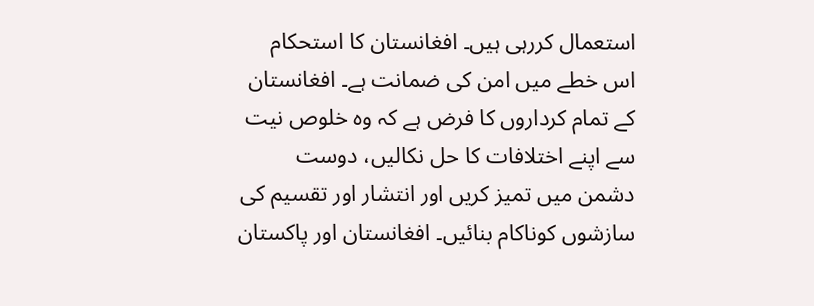استعمال کررہی ہیں۔ افغانستان کا استحکام اس خطے میں امن کی ضمانت ہے۔ افغانستان کے تمام کرداروں کا فرض ہے کہ وہ خلوص نیت سے اپنے اختلافات کا حل نکالیں، دوست دشمن میں تمیز کریں اور انتشار اور تقسیم کی سازشوں کوناکام بنائیں۔ افغانستان اور پاکستان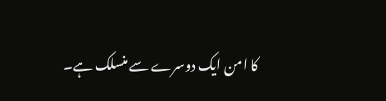کا امن ایک دوسرے سے منسلک ہے۔